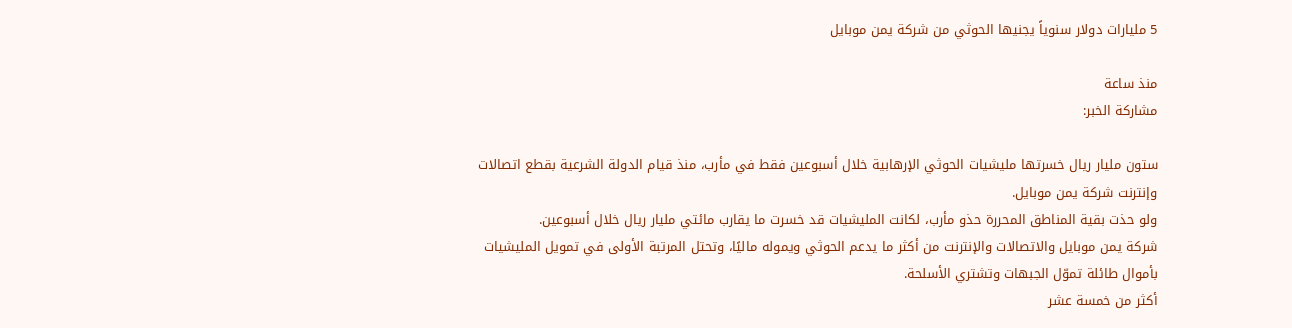5 مليارات دولار سنوياً يجنيها الحوثي من شركة يمن موبايل

منذ ساعة
مشاركة الخبر:

ستون مليار ريال خسرتها مليشيات الحوثي الإرهابية خلال أسبوعين فقط في مأرب، منذ قيام الدولة الشرعية بقطع اتصالات وإنترنت شركة يمن موبايل.
ولو حذت بقية المناطق المحررة حذو مأرب، لكانت المليشيات قد خسرت ما يقارب مائتي مليار ريال خلال أسبوعين.
شركة يمن موبايل والاتصالات والإنترنت من أكثر ما يدعم الحوثي ويموله ماليًا، وتحتل المرتبة الأولى في تمويل المليشيات بأموال طائلة تموّل الجبهات وتشتري الأسلحة.
أكثر من خمسة عشر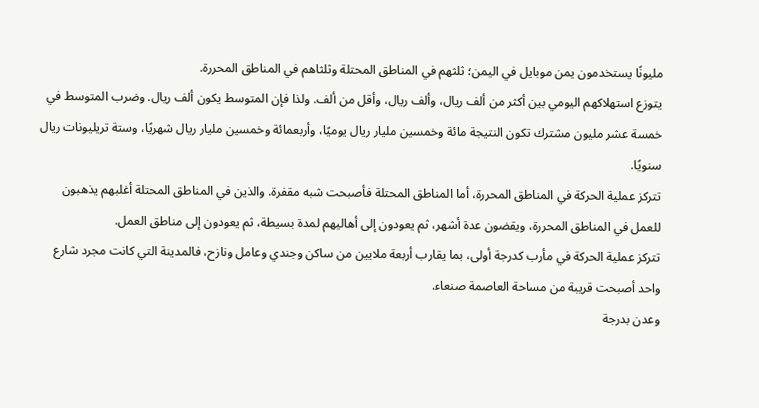مليونًا يستخدمون يمن موبايل في اليمن؛ ثلثهم في المناطق المحتلة وثلثاهم في المناطق المحررة.
يتوزع استهلاكهم اليومي بين أكثر من ألف ريال، وألف ريال، وأقل من ألف. ولذا فإن المتوسط يكون ألف ريال. وضرب المتوسط في خمسة عشر مليون مشترك تكون النتيجة مائة وخمسين مليار ريال يوميًا، وأربعمائة وخمسين مليار ريال شهريًا، وستة تريليونات ريال سنويًا.
تتركز عملية الحركة في المناطق المحررة، أما المناطق المحتلة فأصبحت شبه مقفرة. والذين في المناطق المحتلة أغلبهم يذهبون للعمل في المناطق المحررة، ويقضون عدة أشهر، ثم يعودون إلى أهاليهم لمدة بسيطة، ثم يعودون إلى مناطق العمل.
تتركز عملية الحركة في مأرب كدرجة أولى، بما يقارب أربعة ملايين من ساكن وجندي وعامل ونازح، فالمدينة التي كانت مجرد شارع واحد أصبحت قريبة من مساحة العاصمة صنعاء.
وعدن بدرجة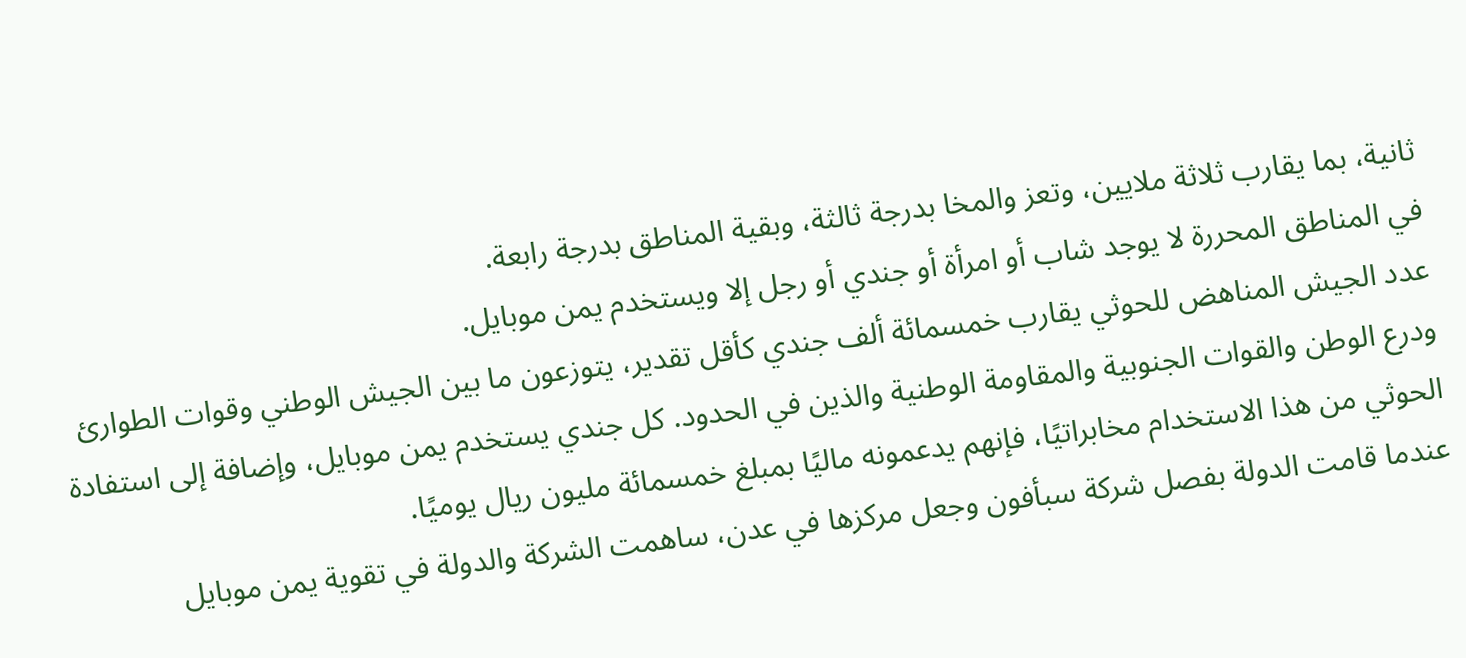ثانية، بما يقارب ثلاثة ملايين، وتعز والمخا بدرجة ثالثة، وبقية المناطق بدرجة رابعة.
في المناطق المحررة لا يوجد شاب أو امرأة أو جندي أو رجل إلا ويستخدم يمن موبايل.
عدد الجيش المناهض للحوثي يقارب خمسمائة ألف جندي كأقل تقدير، يتوزعون ما بين الجيش الوطني وقوات الطوارئ ودرع الوطن والقوات الجنوبية والمقاومة الوطنية والذين في الحدود. كل جندي يستخدم يمن موبايل، وإضافة إلى استفادة الحوثي من هذا الاستخدام مخابراتيًا، فإنهم يدعمونه ماليًا بمبلغ خمسمائة مليون ريال يوميًا.
عندما قامت الدولة بفصل شركة سبأفون وجعل مركزها في عدن، ساهمت الشركة والدولة في تقوية يمن موبايل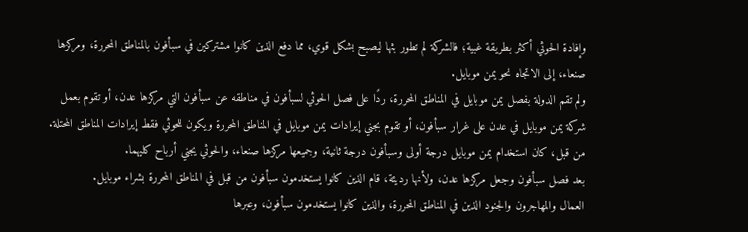وإفادة الحوثي أكثر بطريقة غبية؛ فالشركة لم تطور بثها ليصبح بشكل قوي، مما دفع الذين كانوا مشتركين في سبأفون بالمناطق المحررة، ومركزها صنعاء، إلى الاتجاه نحو يمن موبايل.
ولم تقم الدولة بفصل يمن موبايل في المناطق المحررة، ردًا على فصل الحوثي لسبأفون في مناطقه عن سبأفون التي مركزها عدن، أو تقوم بعمل شركة يمن موبايل في عدن على غرار سبأفون، أو تقوم بجني إيرادات يمن موبايل في المناطق المحررة ويكون للحوثي فقط إيرادات المناطق المحتلة.
من قبل، كان استخدام يمن موبايل درجة أولى وسبأفون درجة ثانية، وجميعها مركزها صنعاء، والحوثي يجني أرباح كليهما.
بعد فصل سبأفون وجعل مركزها عدن، ولأنها رديئة، قام الذين كانوا يستخدمون سبأفون من قبل في المناطق المحررة بشراء موبايل.
العمال والمهاجرون والجنود الذين في المناطق المحررة، والذين كانوا يستخدمون سبأفون، وعبرها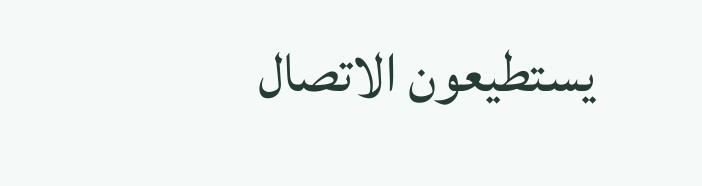يستطيعون الاتصال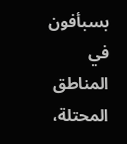بسبأفون في المناطق المحتلة،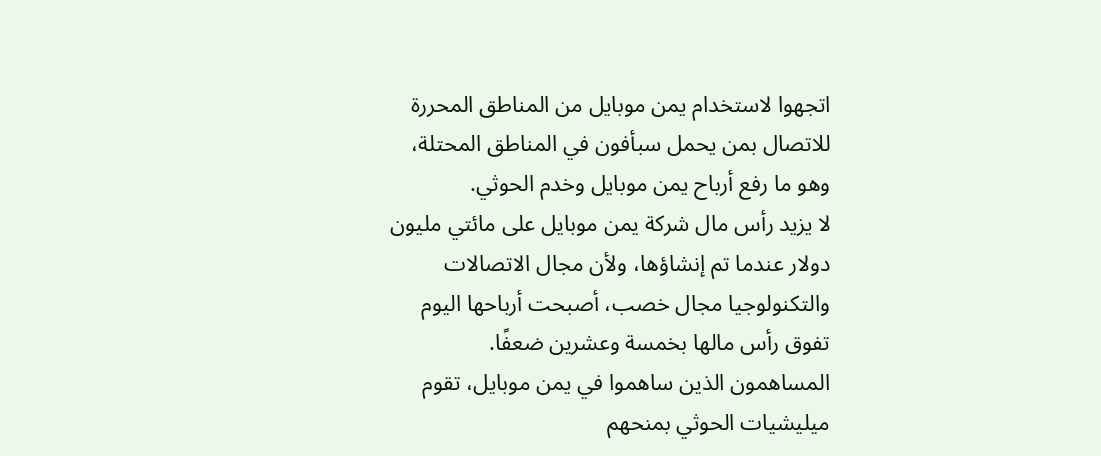اتجهوا لاستخدام يمن موبايل من المناطق المحررة للاتصال بمن يحمل سبأفون في المناطق المحتلة، وهو ما رفع أرباح يمن موبايل وخدم الحوثي.
لا يزيد رأس مال شركة يمن موبايل على مائتي مليون دولار عندما تم إنشاؤها، ولأن مجال الاتصالات والتكنولوجيا مجال خصب، أصبحت أرباحها اليوم تفوق رأس مالها بخمسة وعشرين ضعفًا.
المساهمون الذين ساهموا في يمن موبايل، تقوم ميليشيات الحوثي بمنحهم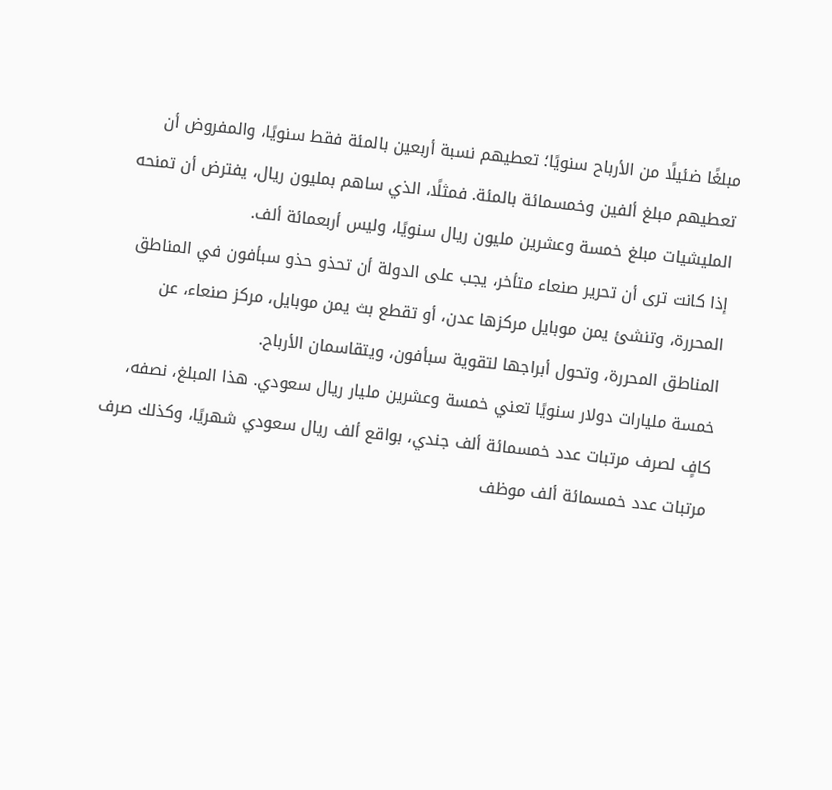مبلغًا ضئيلًا من الأرباح سنويًا؛ تعطيهم نسبة أربعين بالمئة فقط سنويًا، والمفروض أن تعطيهم مبلغ ألفين وخمسمائة بالمئة. فمثلًا، الذي ساهم بمليون ريال، يفترض أن تمنحه المليشيات مبلغ خمسة وعشرين مليون ريال سنويًا، وليس أربعمائة ألف.
إذا كانت ترى أن تحرير صنعاء متأخر، يجب على الدولة أن تحذو حذو سبأفون في المناطق المحررة، وتنشئ يمن موبايل مركزها عدن، أو تقطع بث يمن موبايل، مركز صنعاء، عن المناطق المحررة، وتحول أبراجها لتقوية سبأفون، ويتقاسمان الأرباح.
خمسة مليارات دولار سنويًا تعني خمسة وعشرين مليار ريال سعودي. هذا المبلغ، نصفه، كافٍ لصرف مرتبات عدد خمسمائة ألف جندي، بواقع ألف ريال سعودي شهريًا، وكذلك صرف مرتبات عدد خمسمائة ألف موظف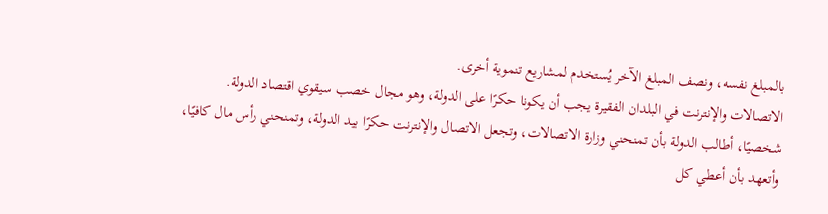بالمبلغ نفسه، ونصف المبلغ الآخر يُستخدم لمشاريع تنموية أخرى.
الاتصالات والإنترنت في البلدان الفقيرة يجب أن يكونا حكرًا على الدولة، وهو مجال خصب سيقوي اقتصاد الدولة.
شخصيًا، أطالب الدولة بأن تمنحني وزارة الاتصالات، وتجعل الاتصال والإنترنت حكرًا بيد الدولة، وتمنحني رأس مال كافيًا، وأتعهد بأن أعطي كل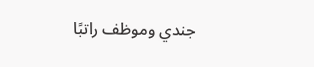جندي وموظف راتبًا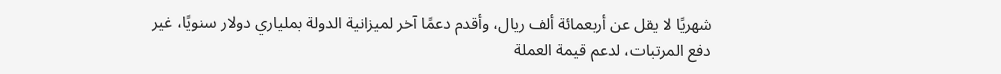شهريًا لا يقل عن أربعمائة ألف ريال، وأقدم دعمًا آخر لميزانية الدولة بملياري دولار سنويًا، غير دفع المرتبات، لدعم قيمة العملة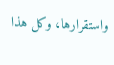واستقرارها، وكل هذا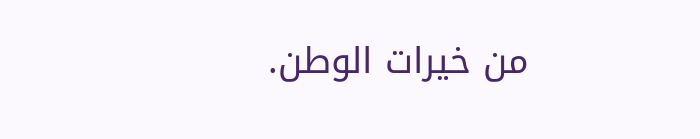من خيرات الوطن.